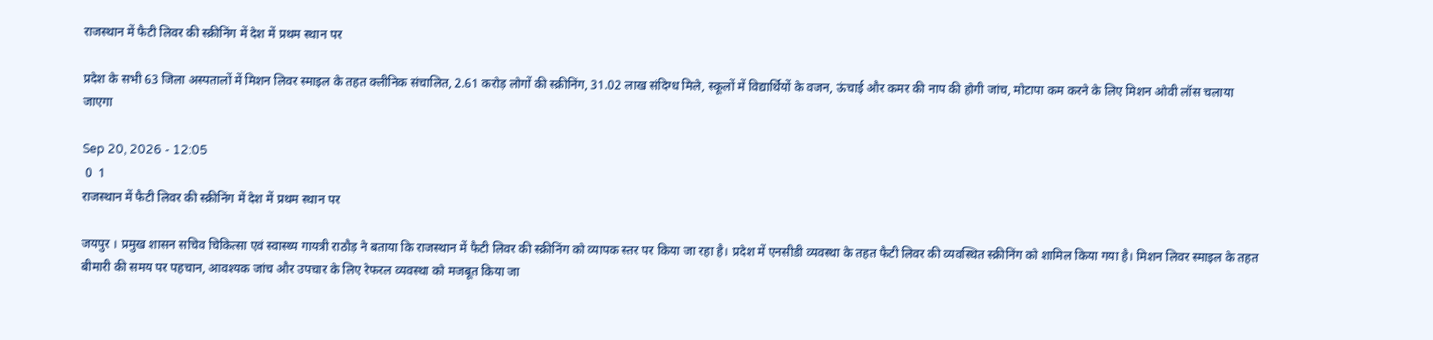राजस्थान में फैटी लिवर की स्क्रीनिंग में देश में प्रथम स्थान पर

प्रदेश के सभी 63 जिला अस्पतालों में मिशन लिवर स्माइल के तहत क्लीनिक संचालित, 2.61 करोड़ लोगों की स्क्रीनिंग, 31.02 लाख संदिग्ध मिले, स्कूलों में विद्यार्थियों के वजन, ऊंचाई और कमर की नाप की होगी जांच, मोटापा कम करने के लिए मिशन ओवी लॉस चलाया जाएगा

Sep 20, 2026 - 12:05
 0  1
राजस्थान में फैटी लिवर की स्क्रीनिंग में देश में प्रथम स्थान पर

जयपुर । प्रमुख शासन सचिव चिकित्सा एवं स्वास्थ्य गायत्री राठौड़ ने बताया कि राजस्थान में फैटी लिवर की स्क्रीनिंग को व्यापक स्तर पर किया जा रहा है। प्रदेश में एनसीडी व्यवस्था के तहत फैटी लिवर की व्यवस्थित स्क्रीनिंग को शामिल किया गया है। मिशन लिवर स्माइल के तहत बीमारी की समय पर पहचान, आवश्यक जांच और उपचार के लिए रेफरल व्यवस्था को मजबूत किया जा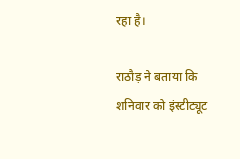रहा है।

राठौड़ ने बताया कि शनिवार को इंस्टीट्यूट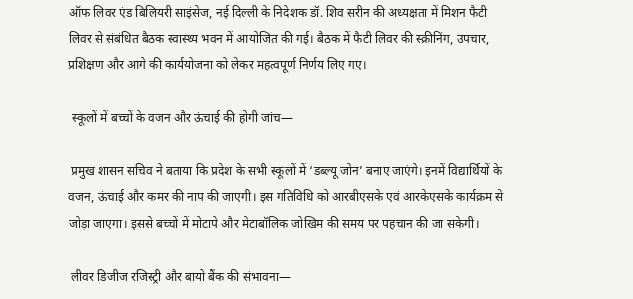ऑफ लिवर एंड बिलियरी साइंसेज, नई दिल्ली के निदेशक डॉ. शिव सरीन की अध्यक्षता में मिशन फैटी लिवर से संबंधित बैठक स्वास्थ्य भवन में आयोजित की गई। बैठक में फैटी लिवर की स्क्रीनिंग, उपचार, प्रशिक्षण और आगे की कार्ययोजना को लेकर महत्वपूर्ण निर्णय लिए गए।

 स्कूलों में बच्चों के वजन और ऊंचाई की होगी जांच—

 प्रमुख शासन सचिव ने बताया कि प्रदेश के सभी स्कूलों में ‘डब्ल्यू जोन’ बनाए जाएंगे। इनमें विद्यार्थियों के वजन, ऊंचाई और कमर की नाप की जाएगी। इस गतिविधि को आरबीएसके एवं आरकेएसके कार्यक्रम से जोड़ा जाएगा। इससे बच्चों में मोटापे और मेटाबॉलिक जोखिम की समय पर पहचान की जा सकेगी।

 लीवर डिजीज रजिस्ट्री और बायो बैंक की संभावना—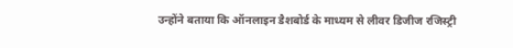उन्होंने बताया कि ऑनलाइन डैशबोर्ड के माध्यम से लीवर डिजीज रजिस्ट्री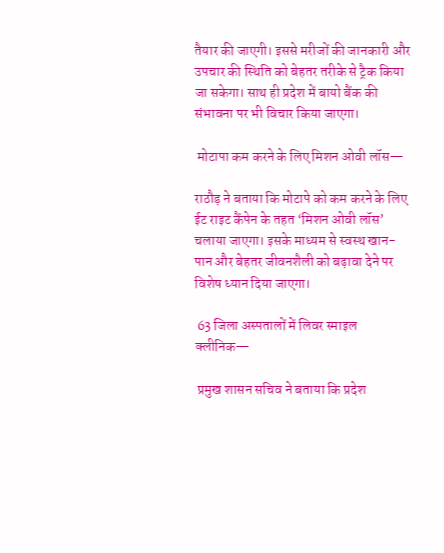तैयार की जाएगी। इससे मरीजों की जानकारी और उपचार की स्थिति को बेहतर तरीके से ट्रैक किया जा सकेगा। साथ ही प्रदेश में बायो बैंक की संभावना पर भी विचार किया जाएगा।

 मोटापा कम करने के लिए मिशन ओवी लॉस—

राठौड़ ने बताया कि मोटापे को कम करने के लिए ईट राइट कैंपेन के तहत ‘मिशन ओवी लॉस’ चलाया जाएगा। इसके माध्यम से स्वस्थ खान-पान और बेहतर जीवनशैली को बढ़ावा देने पर विशेष ध्यान दिया जाएगा।

 63 जिला अस्पतालों में लिवर स्माइल क्लीनिक—

 प्रमुख शासन सचिव ने बताया कि प्रदेश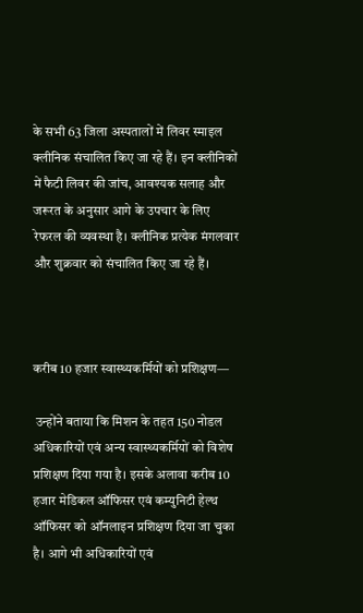के सभी 63 जिला अस्पतालों में लिवर स्माइल क्लीनिक संचालित किए जा रहे हैं। इन क्लीनिकों में फैटी लिवर की जांच, आवश्यक सलाह और जरूरत के अनुसार आगे के उपचार के लिए रेफरल की व्यवस्था है। क्लीनिक प्रत्येक मंगलवार और शुक्रवार को संचालित किए जा रहे हैं।



करीब 10 हजार स्वास्थ्यकर्मियों को प्रशिक्षण—

 उन्होंने बताया कि मिशन के तहत 150 नोडल अधिकारियों एवं अन्य स्वास्थ्यकर्मियों को विशेष प्रशिक्षण दिया गया है। इसके अलावा करीब 10 हजार मेडिकल ऑफिसर एवं कम्युनिटी हेल्थ ऑफिसर को ऑनलाइन प्रशिक्षण दिया जा चुका है। आगे भी अधिकारियों एवं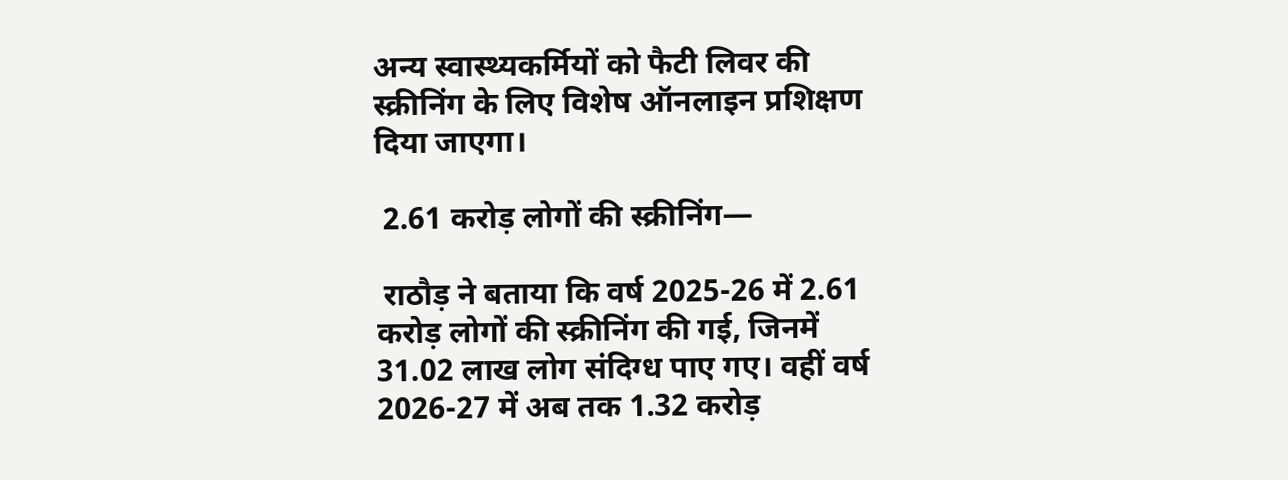अन्य स्वास्थ्यकर्मियों को फैटी लिवर की स्क्रीनिंग के लिए विशेष ऑनलाइन प्रशिक्षण दिया जाएगा।

 2.61 करोड़ लोगों की स्क्रीनिंग—

 राठौड़ ने बताया कि वर्ष 2025-26 में 2.61 करोड़ लोगों की स्क्रीनिंग की गई, जिनमें 31.02 लाख लोग संदिग्ध पाए गए। वहीं वर्ष 2026-27 में अब तक 1.32 करोड़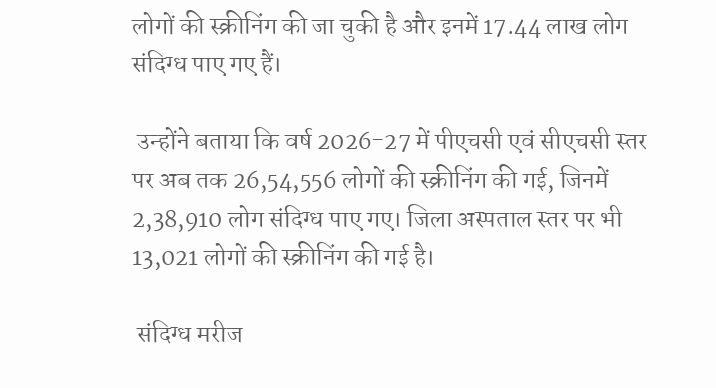लोगों की स्क्रीनिंग की जा चुकी है और इनमें 17.44 लाख लोग संदिग्ध पाए गए हैं।

 उन्होंने बताया कि वर्ष 2026-27 में पीएचसी एवं सीएचसी स्तर पर अब तक 26,54,556 लोगों की स्क्रीनिंग की गई, जिनमें 2,38,910 लोग संदिग्ध पाए गए। जिला अस्पताल स्तर पर भी 13,021 लोगों की स्क्रीनिंग की गई है।

 संदिग्ध मरीज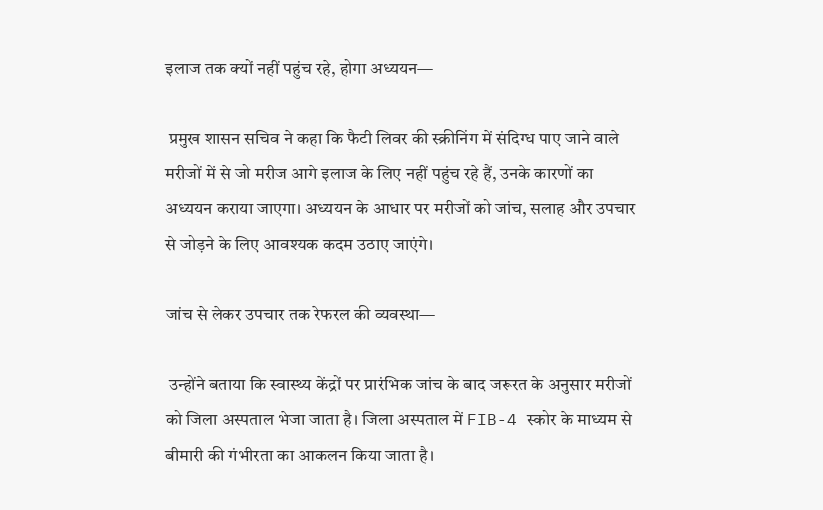इलाज तक क्यों नहीं पहुंच रहे, होगा अध्ययन—

 प्रमुख शासन सचिव ने कहा कि फैटी लिवर की स्क्रीनिंग में संदिग्ध पाए जाने वाले मरीजों में से जो मरीज आगे इलाज के लिए नहीं पहुंच रहे हैं, उनके कारणों का अध्ययन कराया जाएगा। अध्ययन के आधार पर मरीजों को जांच, सलाह और उपचार से जोड़ने के लिए आवश्यक कदम उठाए जाएंगे।

जांच से लेकर उपचार तक रेफरल की व्यवस्था—

 उन्होंने बताया कि स्वास्थ्य केंद्रों पर प्रारंभिक जांच के बाद जरूरत के अनुसार मरीजों को जिला अस्पताल भेजा जाता है। जिला अस्पताल में FIB-4 स्कोर के माध्यम से बीमारी की गंभीरता का आकलन किया जाता है।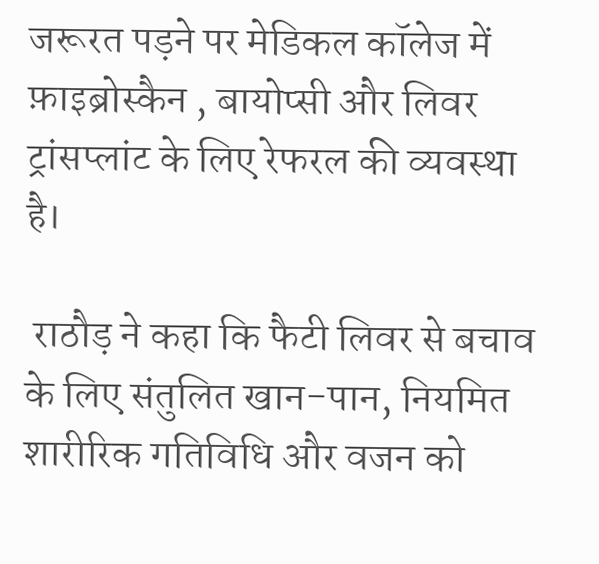जरूरत पड़ने पर मेडिकल कॉलेज में फ़ाइब्रोस्कैन , बायोप्सी और लिवर ट्रांसप्लांट के लिए रेफरल की व्यवस्था है।

 राठौड़ ने कहा कि फैटी लिवर से बचाव के लिए संतुलित खान-पान, नियमित शारीरिक गतिविधि और वजन को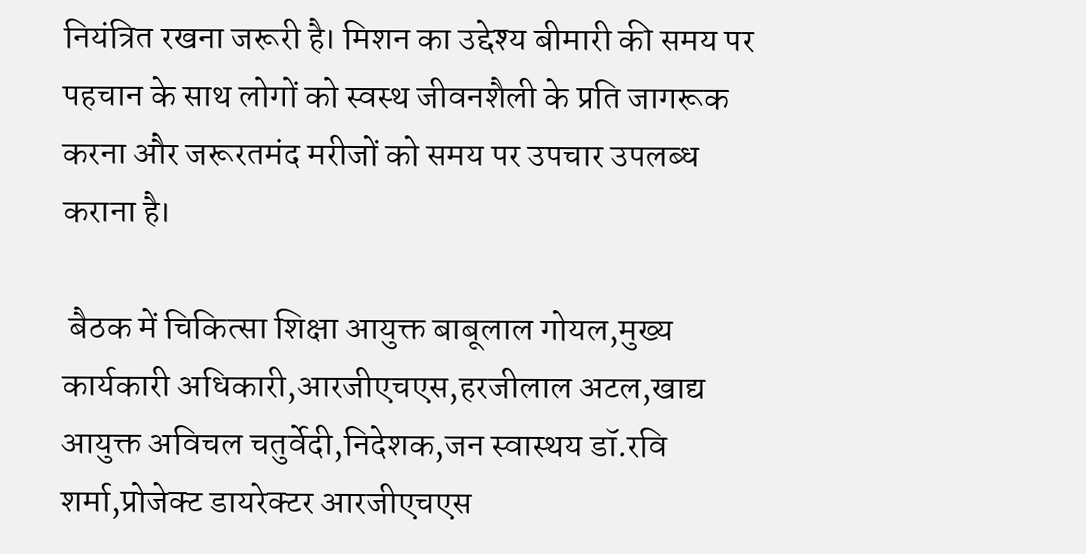नियंत्रित रखना जरूरी है। मिशन का उद्देश्य बीमारी की समय पर पहचान के साथ लोगों को स्वस्थ जीवनशैली के प्रति जागरूक करना और जरूरतमंद मरीजों को समय पर उपचार उपलब्ध कराना है।

 बैठक में चिकित्सा शिक्षा आयुक्त बाबूलाल गोयल,मुख्य कार्यकारी अधिकारी,आरजीएचएस,हरजीलाल अटल,खाद्य आयुक्त अविचल चतुर्वेदी,निदेशक,जन स्वास्थय डॉ.रवि शर्मा,प्रोजेक्ट डायरेक्टर आरजीएचएस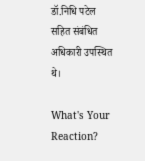डॉ.निधि पटेल सहित संबंधित अधिकारी उपस्थित थे।

What's Your Reaction?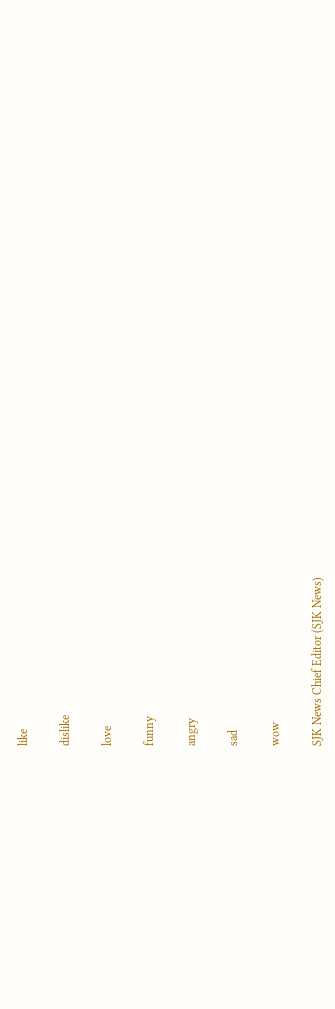like

dislike

love

funny

angry

sad

wow

SJK News Chief Editor (SJK News)